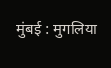मुंबई : मुगलिया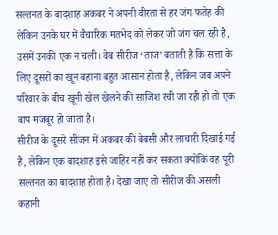सल्तनत के बादशाह अकबर ने अपनी वीरता से हर जंग फतेह की लेकिन उनके घर में वैचारिक मतभेद को लेकर जो जंग चल रही है, उसमें उनकी एक न चली। वेब सीरीज ‘ताज’ बताती है कि सत्ता के लिए दूसरों का खून बहाना बहुत आसान होता है, लेकिन जब अपने परिवार के बीच खूनी खेल खेलने की साजिश रची जा रही हो तो एक बाप मजबूर हो जाता है।
सीरीज के दूसरे सीजन में अकबर की बेबसी और लाचारी दिखाई गई है, लेकिन एक बादशाह इसे जाहिर नहीं कर सकता क्योंकि वह पूरी सल्तनत का बादशाह होता है। देखा जाए तो सीरीज की असली कहानी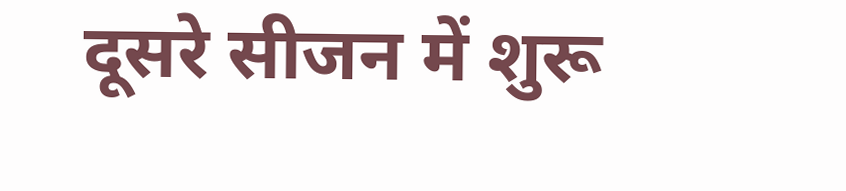दूसरे सीजन में शुरू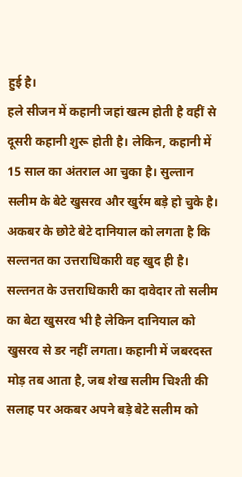हुई है।
हले सीजन में कहानी जहां खत्म होती है वहीं से दूसरी कहानी शुरू होती है। लेकिन, कहानी में 15 साल का अंतराल आ चुका है। सुल्तान सलीम के बेटे खुसरव और खुर्रम बड़े हो चुके है। अकबर के छोटे बेटे दानियाल को लगता है कि सल्तनत का उत्तराधिकारी वह खुद ही है।
सल्तनत के उत्तराधिकारी का दावेदार तो सलीम का बेटा खुसरव भी है लेकिन दानियाल को खुसरव से डर नहीं लगता। कहानी में जबरदस्त मोड़ तब आता है, जब शेख सलीम चिश्ती की सलाह पर अकबर अपने बड़े बेटे सलीम को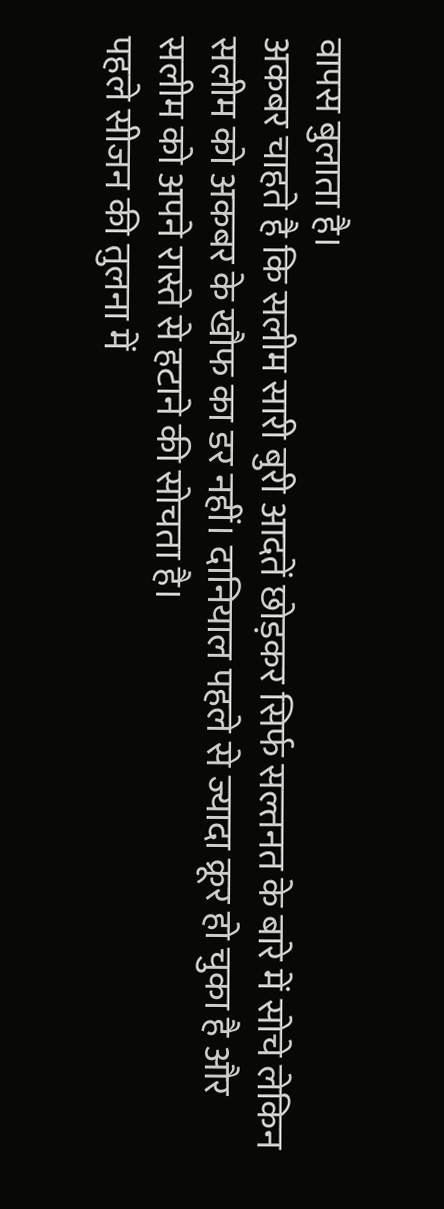वापस बुलाता है।
अकबर चाहते है कि सलीम सारी बुरी आदतें छोड़कर सिर्फ सल्तनत के बारे में सोचे लेकिन सलीम को अकबर के खौफ का डर नहीं। दानियाल पहले से ज्यादा क्रूर हो चुका है और सलीम को अपने रास्ते से हटाने की सोचता है।
पहले सीजन की तुलना में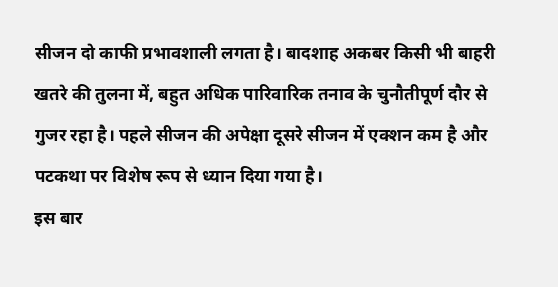सीजन दो काफी प्रभावशाली लगता है। बादशाह अकबर किसी भी बाहरी खतरे की तुलना में, बहुत अधिक पारिवारिक तनाव के चुनौतीपूर्ण दौर से गुजर रहा है। पहले सीजन की अपेक्षा दूसरे सीजन में एक्शन कम है और पटकथा पर विशेष रूप से ध्यान दिया गया है।
इस बार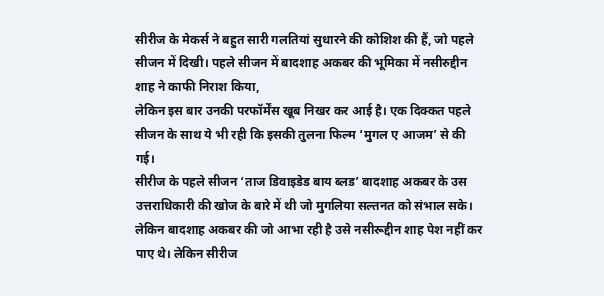सीरीज के मेकर्स ने बहुत सारी गलतियां सुधारने की कोशिश की हैं, जो पहले सीजन में दिखी। पहले सीजन में बादशाह अकबर की भूमिका में नसीरुद्दीन शाह ने काफी निराश किया,
लेकिन इस बार उनकी परफॉर्मेंस खूब निखर कर आई है। एक दिक्कत पहले सीजन के साथ ये भी रही कि इसकी तुलना फिल्म ‘मुगल ए आजम’ से की गई।
सीरीज के पहले सीजन ‘ताज डिवाइडेड बाय ब्लड’ बादशाह अकबर के उस उत्तराधिकारी की खोज के बारे में थी जो मुगलिया सल्तनत को संभाल सके।
लेकिन बादशाह अकबर की जो आभा रही है उसे नसीरूद्दीन शाह पेश नहीं कर पाए थे। लेकिन सीरीज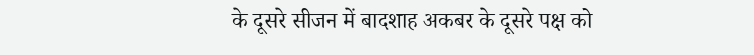के दूसरे सीजन में बादशाह अकबर के दूसरे पक्ष को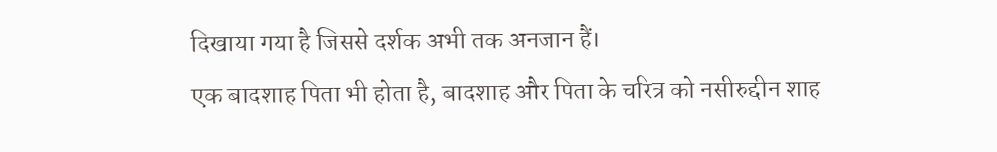दिखाया गया है जिससे दर्शक अभी तक अनजान हैं।
एक बादशाह पिता भी होता है, बादशाह और पिता के चरित्र को नसीरुद्दीन शाह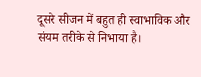दूसरे सीजन में बहुत ही स्वाभाविक और संयम तरीके से निभाया है।